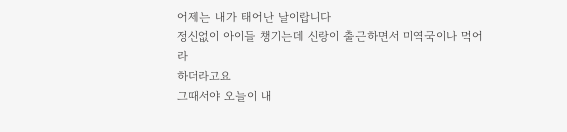어제는 내가 태어난 날이랍니다
정신없이 아이들 챙기는데 신랑이 출근하면서 미역국이나 먹어라
하더라고요
그때서야 오늘이 내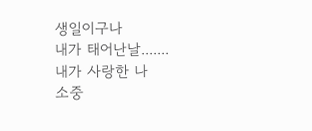생일이구나
내가 태어난날.......
내가 사랑한 나
소중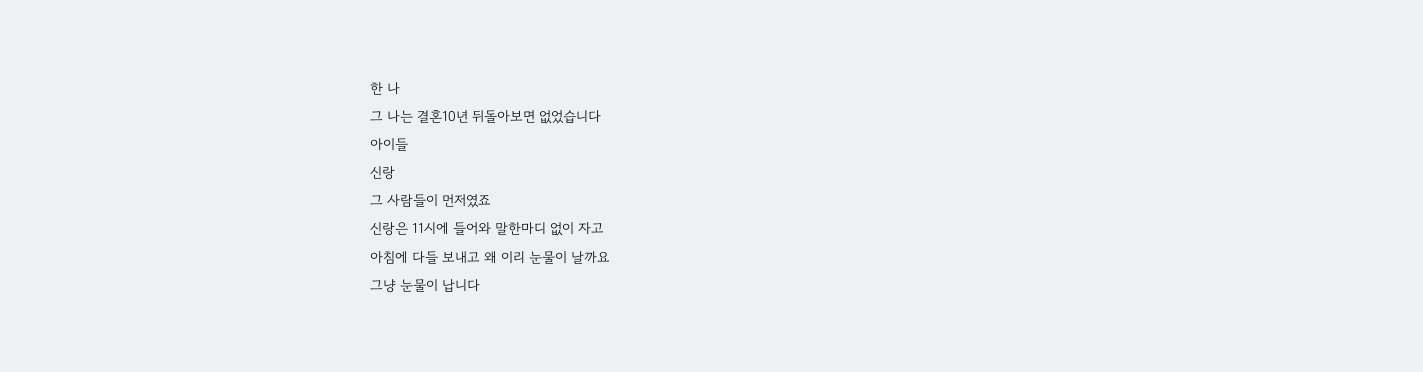한 나
그 나는 결혼10년 뒤돌아보면 없었습니다
아이들
신랑
그 사람들이 먼저였죠
신랑은 11시에 들어와 말한마디 없이 자고
아침에 다들 보내고 왜 이리 눈물이 날까요
그냥 눈물이 납니다